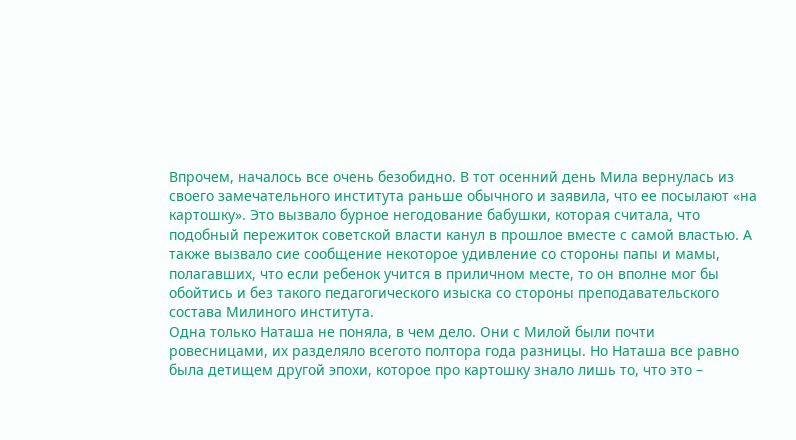Впрочем, началось все очень безобидно. В тот осенний день Мила вернулась из своего замечательного института раньше обычного и заявила, что ее посылают «на картошку». Это вызвало бурное негодование бабушки, которая считала, что подобный пережиток советской власти канул в прошлое вместе с самой властью. А также вызвало сие сообщение некоторое удивление со стороны папы и мамы, полагавших, что если ребенок учится в приличном месте, то он вполне мог бы обойтись и без такого педагогического изыска со стороны преподавательского состава Милиного института.
Одна только Наташа не поняла, в чем дело. Они с Милой были почти ровесницами, их разделяло всегото полтора года разницы. Но Наташа все равно была детищем другой эпохи, которое про картошку знало лишь то, что это –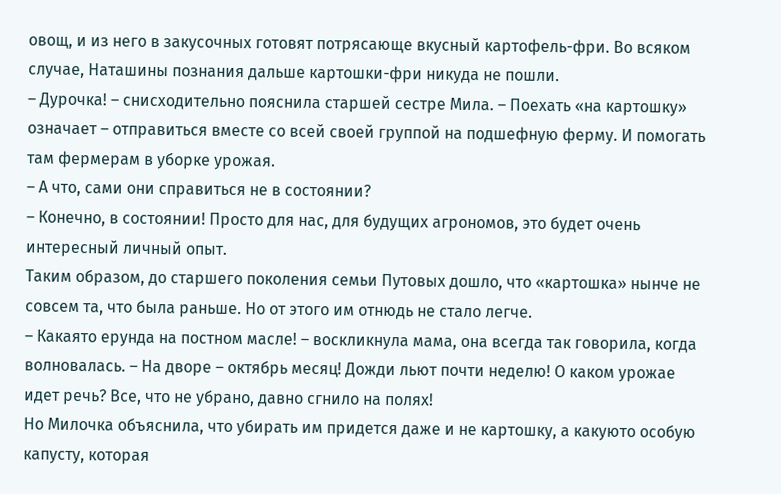овощ, и из него в закусочных готовят потрясающе вкусный картофель-фри. Во всяком случае, Наташины познания дальше картошки-фри никуда не пошли.
– Дурочка! – снисходительно пояснила старшей сестре Мила. – Поехать «на картошку» означает – отправиться вместе со всей своей группой на подшефную ферму. И помогать там фермерам в уборке урожая.
– А что, сами они справиться не в состоянии?
– Конечно, в состоянии! Просто для нас, для будущих агрономов, это будет очень интересный личный опыт.
Таким образом, до старшего поколения семьи Путовых дошло, что «картошка» нынче не совсем та, что была раньше. Но от этого им отнюдь не стало легче.
– Какаято ерунда на постном масле! – воскликнула мама, она всегда так говорила, когда волновалась. – На дворе – октябрь месяц! Дожди льют почти неделю! О каком урожае идет речь? Все, что не убрано, давно сгнило на полях!
Но Милочка объяснила, что убирать им придется даже и не картошку, а какуюто особую капусту, которая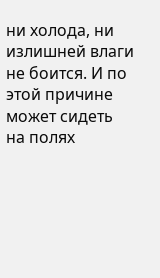ни холода, ни излишней влаги не боится. И по этой причине может сидеть на полях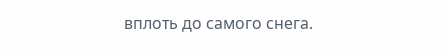вплоть до самого снега.